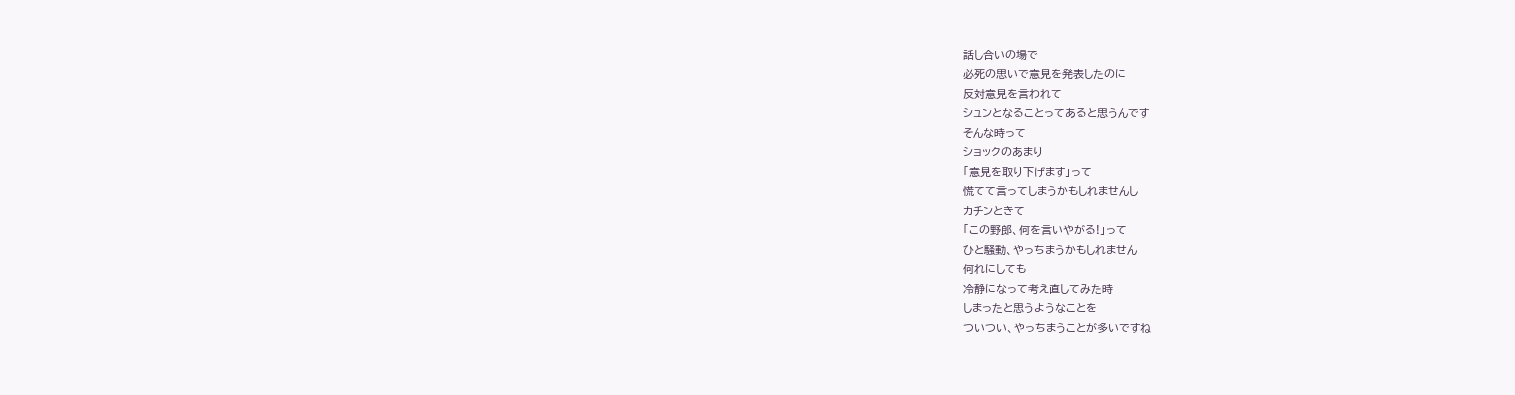話し合いの場で
必死の思いで意見を発表したのに
反対意見を言われて
シュンとなることってあると思うんです
そんな時って
ショックのあまり
「意見を取り下げます」って
慌てて言ってしまうかもしれませんし
カチンときて
「この野郎、何を言いやがる!」って
ひと騒動、やっちまうかもしれません
何れにしても
冷静になって考え直してみた時
しまったと思うようなことを
ついつい、やっちまうことが多いですね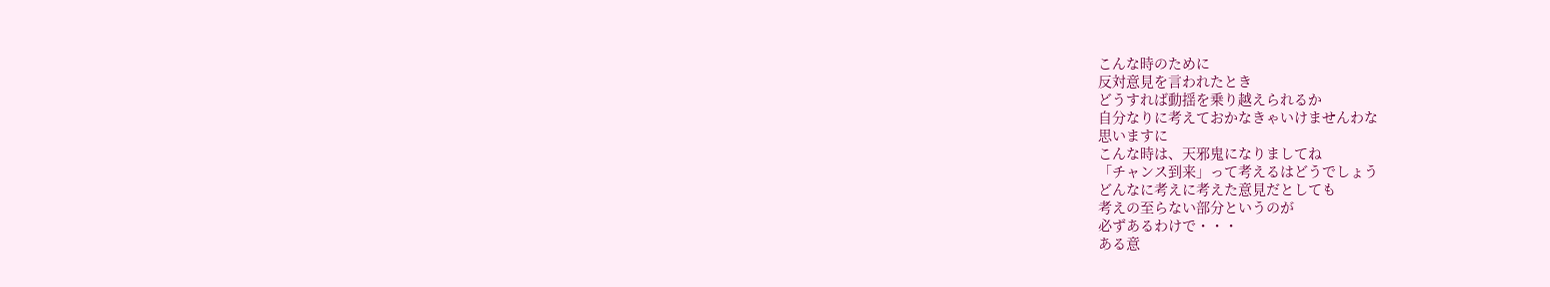こんな時のために
反対意見を言われたとき
どうすれば動揺を乗り越えられるか
自分なりに考えておかなきゃいけませんわな
思いますに
こんな時は、天邪鬼になりましてね
「チャンス到来」って考えるはどうでしょう
どんなに考えに考えた意見だとしても
考えの至らない部分というのが
必ずあるわけで・・・
ある意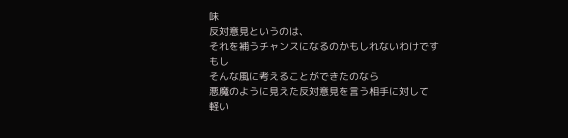味
反対意見というのは、
それを補うチャンスになるのかもしれないわけです
もし
そんな風に考えることができたのなら
悪魔のように見えた反対意見を言う相手に対して
軽い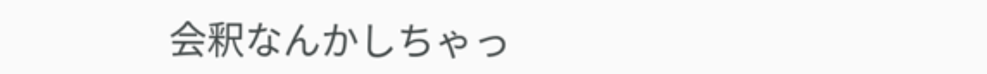会釈なんかしちゃっ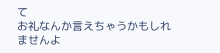て
お礼なんか言えちゃうかもしれませんよ